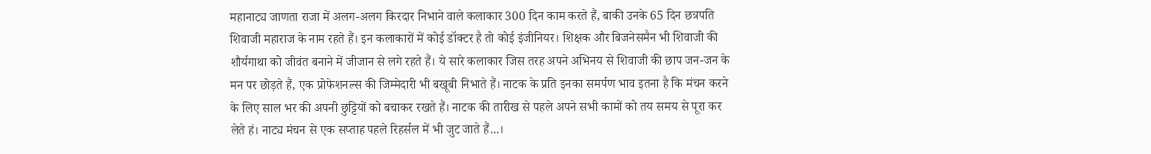महानाट्य जाणता राजा में अलग-अलग किरदार निभाने वाले कलाकार 300 दिन काम करते हैं, बाकी उनके 65 दिन छत्रपति शिवाजी महाराज के नाम रहते हैं। इन कलाकारों में कोई डॉक्टर है तो कोई इंजीनियर। शिक्षक और बिजनेसमैन भी शिवाजी की शौर्यगाथा को जीवंत बनाने में जीजान से लगे रहते हैं। ये सारे कलाकार जिस तरह अपने अभिनय से शिवाजी की छाप जन-जन के मन पर छोड़ते हैं, एक प्रोफेशनल्स की जिम्मेदारी भी बखूबी निभाते हैं। नाटक के प्रति इनका समर्पण भाव इतना है कि मंचन करने के लिए साल भर की अपनी छुट्टियों को बचाकर रखते हैं। नाटक की तारीख से पहले अपने सभी कामों को तय समय से पूरा कर लेते हं। नाट्य मंचन से एक सप्ताह पहले रिहर्सल में भी जुट जाते हैं...।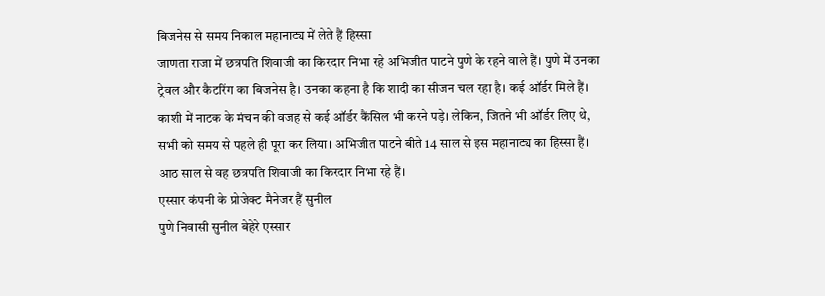बिजनेस से समय निकाल महानाट्य में लेते हैं हिस्सा
जाणता राजा में छत्रपति शिवाजी का किरदार निभा रहे अभिजीत पाटने पुणे के रहने वाले हैं। पुणे में उनका ट्रेवल और कैटरिंग का बिजनेस है। उनका कहना है कि शादी का सीजन चल रहा है। कई ऑर्डर मिले हैं। काशी में नाटक के मंचन की वजह से कई ऑर्डर कैंसिल भी करने पड़े। लेकिन, जितने भी ऑर्डर लिए थे, सभी को समय से पहले ही पूरा कर लिया। अभिजीत पाटने बीते 14 साल से इस महानाट्य का हिस्सा हैं। आठ साल से वह छत्रपति शिवाजी का किरदार निभा रहे हैं।
एस्सार कंपनी के प्रोजेक्ट मैनेजर हैं सुनील
पुणे निवासी सुनील बेहेरे एस्सार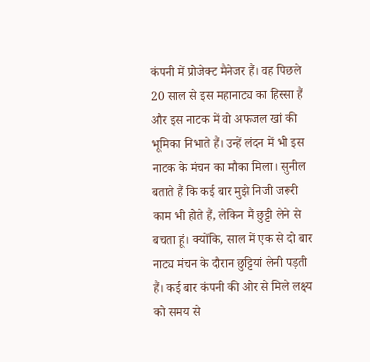कंपनी में प्रोजेक्ट मैनेजर हैं। वह पिछले 20 साल से इस महानाट्य का हिस्सा हैं और इस नाटक में वो अफजल खां की भूमिका निभाते हैं। उन्हें लंदन में भी इस नाटक के मंचन का मौका मिला। सुनील बताते हैं कि कई बार मुझे निजी जरूरी काम भी होते हैं, लेकिन मैं छुट्टी लेने से बचता हूं। क्योंकि, साल में एक से दो बार नाट्य मंचन के दौरान छुट्टियां लेनी पड़ती हैं। कई बार कंपनी की ओर से मिले लक्ष्य को समय से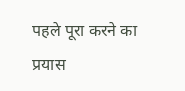पहले पूरा करने का प्रयास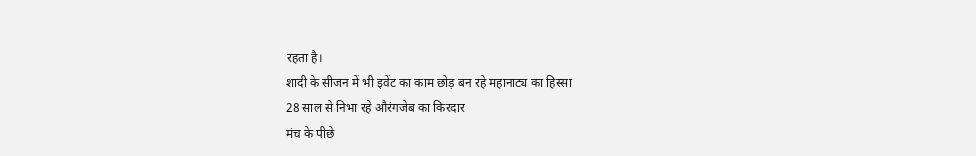रहता है।
शादी के सीजन में भी इवेंट का काम छोड़ बन रहे महानाट्य का हिस्सा
28 साल से निभा रहे औरंगजेब का किरदार
मंच के पीछे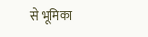से भूमिका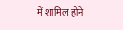में शामिल होने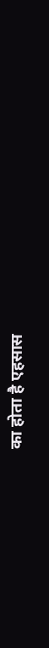का होता है एहसास